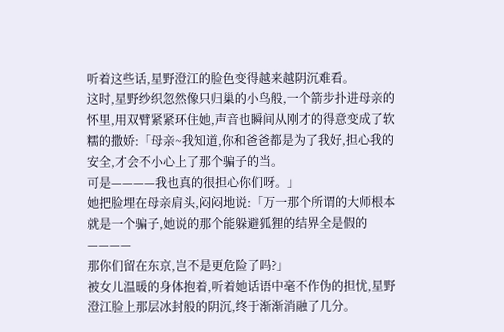听着这些话,星野澄江的脸色变得越来越阴沉难看。
这时,星野纱织忽然像只归巢的小鸟般,一个箭步扑进母亲的怀里,用双臂紧紧环住她,声音也瞬间从刚才的得意变成了软糯的撒娇:「母亲~我知道,你和爸爸都是为了我好,担心我的安全,才会不小心上了那个骗子的当。
可是————我也真的很担心你们呀。」
她把脸埋在母亲肩头,闷闷地说:「万一那个所谓的大师根本就是一个骗子,她说的那个能躲避狐狸的结界全是假的————
那你们留在东京,岂不是更危险了吗?」
被女儿温暖的身体抱着,听着她话语中毫不作伪的担忧,星野澄江脸上那层冰封般的阴沉,终于渐渐消融了几分。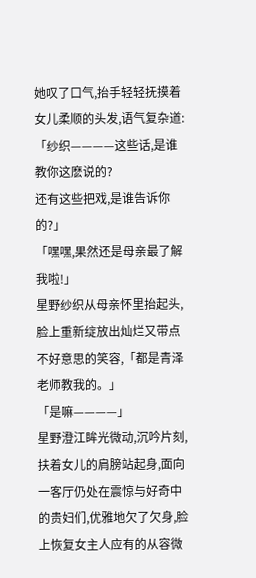她叹了口气,抬手轻轻抚摸着女儿柔顺的头发,语气复杂道:「纱织————这些话,是谁教你这麽说的?
还有这些把戏,是谁告诉你的?」
「嘿嘿,果然还是母亲最了解我啦!」
星野纱织从母亲怀里抬起头,脸上重新绽放出灿烂又带点不好意思的笑容,「都是青泽老师教我的。」
「是嘛————」
星野澄江眸光微动,沉吟片刻,扶着女儿的肩膀站起身,面向一客厅仍处在震惊与好奇中的贵妇们,优雅地欠了欠身,脸上恢复女主人应有的从容微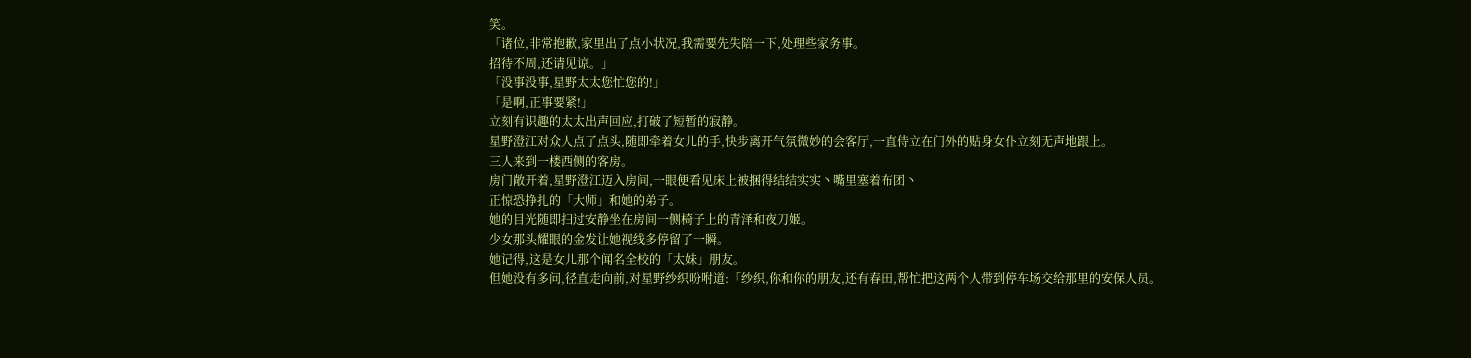笑。
「诸位,非常抱歉,家里出了点小状况,我需要先失陪一下,处理些家务事。
招待不周,还请见谅。」
「没事没事,星野太太您忙您的!」
「是啊,正事要紧!」
立刻有识趣的太太出声回应,打破了短暂的寂静。
星野澄江对众人点了点头,随即牵着女儿的手,快步离开气氛微妙的会客厅,一直侍立在门外的贴身女仆立刻无声地跟上。
三人来到一楼西侧的客房。
房门敞开着,星野澄江迈入房间,一眼便看见床上被捆得结结实实丶嘴里塞着布团丶
正惊恐挣扎的「大师」和她的弟子。
她的目光随即扫过安静坐在房间一侧椅子上的青泽和夜刀姬。
少女那头耀眼的金发让她视线多停留了一瞬。
她记得,这是女儿那个闻名全校的「太妹」朋友。
但她没有多问,径直走向前,对星野纱织吩咐道:「纱织,你和你的朋友,还有春田,帮忙把这两个人带到停车场交给那里的安保人员。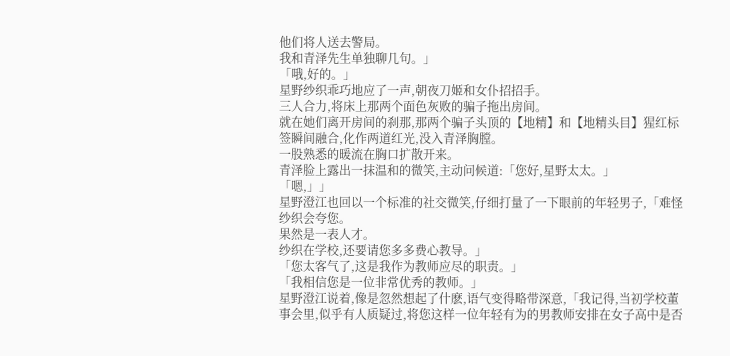他们将人送去警局。
我和青泽先生单独聊几句。」
「哦,好的。」
星野纱织乖巧地应了一声,朝夜刀姬和女仆招招手。
三人合力,将床上那两个面色灰败的骗子拖出房间。
就在她们离开房间的刹那,那两个骗子头顶的【地精】和【地精头目】猩红标签瞬间融合,化作两道红光,没入青泽胸膛。
一股熟悉的暖流在胸口扩散开来。
青泽脸上露出一抹温和的微笑,主动问候道:「您好,星野太太。」
「嗯,」」
星野澄江也回以一个标准的社交微笑,仔细打量了一下眼前的年轻男子,「难怪纱织会夸您。
果然是一表人才。
纱织在学校,还要请您多多费心教导。」
「您太客气了,这是我作为教师应尽的职责。」
「我相信您是一位非常优秀的教师。」
星野澄江说着,像是忽然想起了什麽,语气变得略带深意,「我记得,当初学校董事会里,似乎有人质疑过,将您这样一位年轻有为的男教师安排在女子高中是否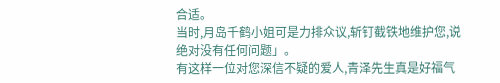合适。
当时,月岛千鹤小姐可是力排众议,斩钉截铁地维护您,说绝对没有任何问题」。
有这样一位对您深信不疑的爱人,青泽先生真是好福气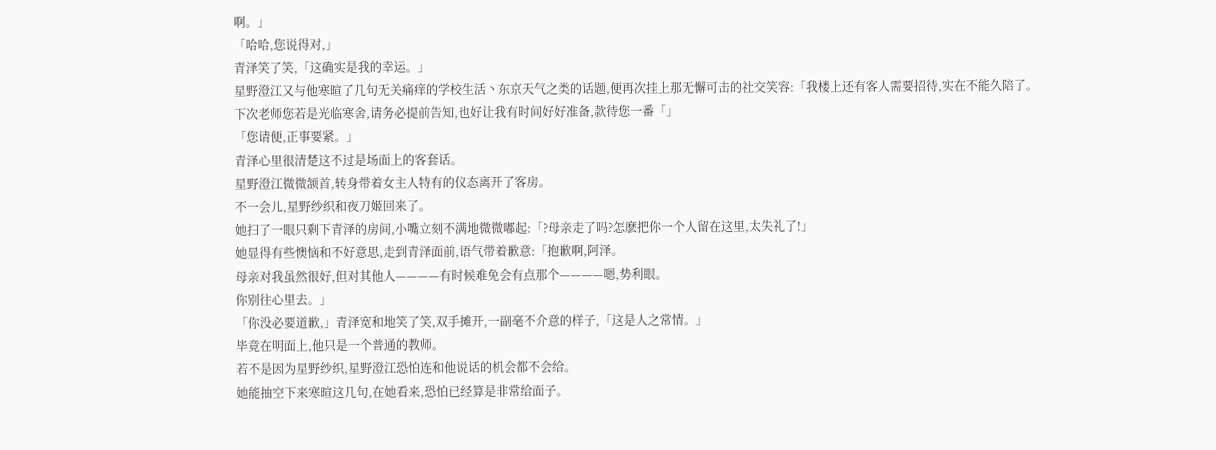啊。」
「哈哈,您说得对,」
青泽笑了笑,「这确实是我的幸运。」
星野澄江又与他寒暄了几句无关痛痒的学校生活丶东京天气之类的话题,便再次挂上那无懈可击的社交笑容:「我楼上还有客人需要招待,实在不能久陪了。
下次老师您若是光临寒舍,请务必提前告知,也好让我有时间好好准备,款待您一番「」
「您请便,正事要紧。」
青泽心里很清楚这不过是场面上的客套话。
星野澄江微微颔首,转身带着女主人特有的仪态离开了客房。
不一会儿,星野纱织和夜刀姬回来了。
她扫了一眼只剩下青泽的房间,小嘴立刻不满地微微嘟起:「?母亲走了吗?怎麽把你一个人留在这里,太失礼了!」
她显得有些懊恼和不好意思,走到青泽面前,语气带着歉意:「抱歉啊,阿泽。
母亲对我虽然很好,但对其他人————有时候难免会有点那个————嗯,势利眼。
你别往心里去。」
「你没必要道歉,」青泽宽和地笑了笑,双手摊开,一副毫不介意的样子,「这是人之常情。」
毕竟在明面上,他只是一个普通的教师。
若不是因为星野纱织,星野澄江恐怕连和他说话的机会都不会给。
她能抽空下来寒暄这几句,在她看来,恐怕已经算是非常给面子。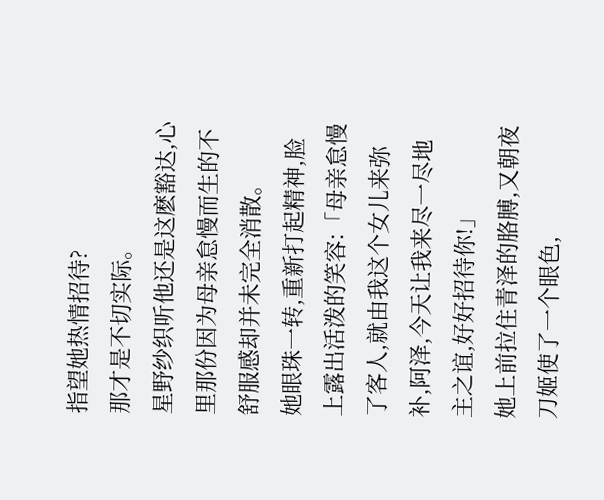指望她热情招待?
那才是不切实际。
星野纱织听他还是这麽豁达,心里那份因为母亲怠慢而生的不舒服感却并未完全消散。
她眼珠一转,重新打起精神,脸上露出活泼的笑容:「母亲怠慢了客人,就由我这个女儿来弥补,阿泽,今天让我来尽一尽地主之谊,好好招待你!」
她上前拉住青泽的胳膊,又朝夜刀姬使了一个眼色,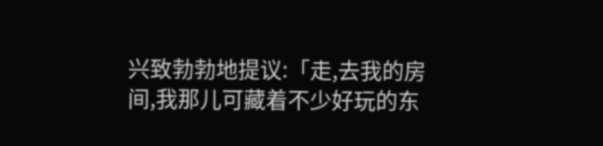兴致勃勃地提议:「走,去我的房间,我那儿可藏着不少好玩的东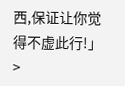西,保证让你觉得不虚此行!」
>